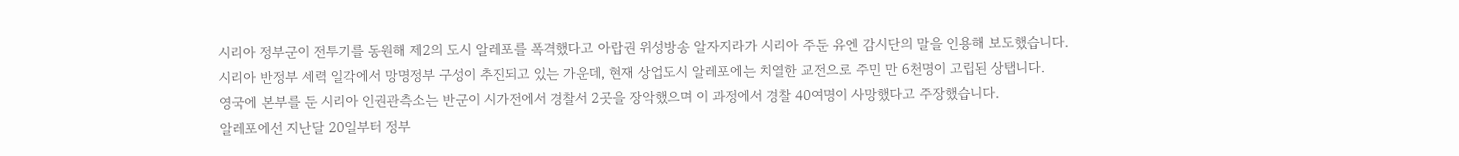시리아 정부군이 전투기를 동원해 제2의 도시 알레포를 폭격했다고 아랍권 위성방송 알자지라가 시리아 주둔 유엔 감시단의 말을 인용해 보도했습니다.
시리아 반정부 세력 일각에서 망명정부 구성이 추진되고 있는 가운데, 현재 상업도시 알레포에는 치열한 교전으로 주민 만 6천명이 고립된 상탭니다.
영국에 본부를 둔 시리아 인권관측소는 반군이 시가전에서 경찰서 2곳을 장악했으며 이 과정에서 경찰 40여명이 사망했다고 주장했습니다.
알레포에선 지난달 20일부터 정부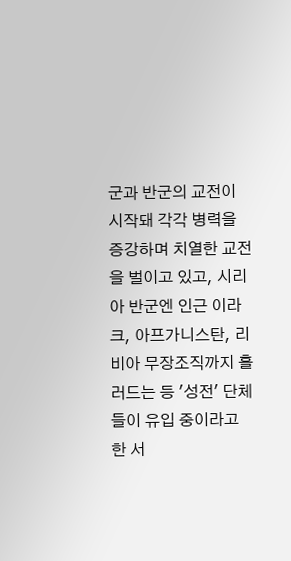군과 반군의 교전이 시작돼 각각 병력을 증강하며 치열한 교전을 벌이고 있고, 시리아 반군엔 인근 이라크, 아프가니스탄, 리비아 무장조직까지 흘러드는 등 '성전' 단체들이 유입 중이라고 한 서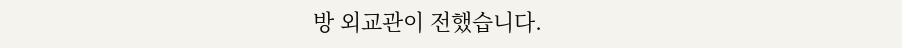방 외교관이 전했습니다.